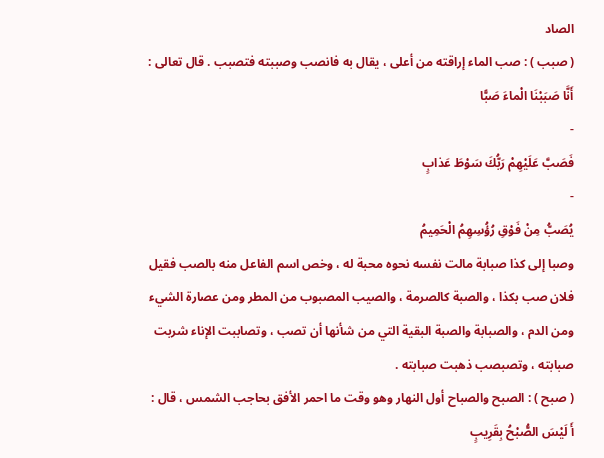الصاد
( صبب ) : صب الماء إراقته من أعلى ، يقال به فانصب وصببته فتصبب . قال تعالى :
أَنَّا صَبَبْنَا الْماءَ صَبًّا
-
فَصَبَّ عَلَيْهِمْ رَبُّكَ سَوْطَ عَذابٍ
-
يُصَبُّ مِنْ فَوْقِ رُؤُسِهِمُ الْحَمِيمُ
وصبا إلى كذا صبابة مالت نفسه نحوه محبة له ، وخص اسم الفاعل منه بالصب فقيل فلان صب بكذا ، والصبة كالصرمة ، والصيب المصبوب من المطر ومن عصارة الشيء ومن الدم ، والصبابة والصبة البقية التي من شأنها أن تصب ، وتصاببت الإناء شربت صبابته ، وتصبصب ذهبت صبابته .
( صبح ) : الصبح والصباح أول النهار وهو وقت ما احمر الأفق بحاجب الشمس ، قال :
أَ لَيْسَ الصُّبْحُ بِقَرِيبٍ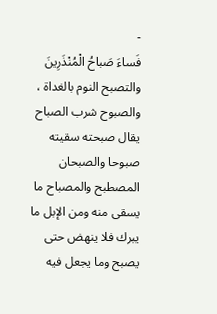-
فَساءَ صَباحُ الْمُنْذَرِينَ
والتصبح النوم بالغداة ، والصبوح شرب الصباح يقال صبحته سقيته صبوحا والصبحان المصطبح والمصباح ما يسقى منه ومن الإبل ما يبرك فلا ينهض حتى يصبح وما يجعل فيه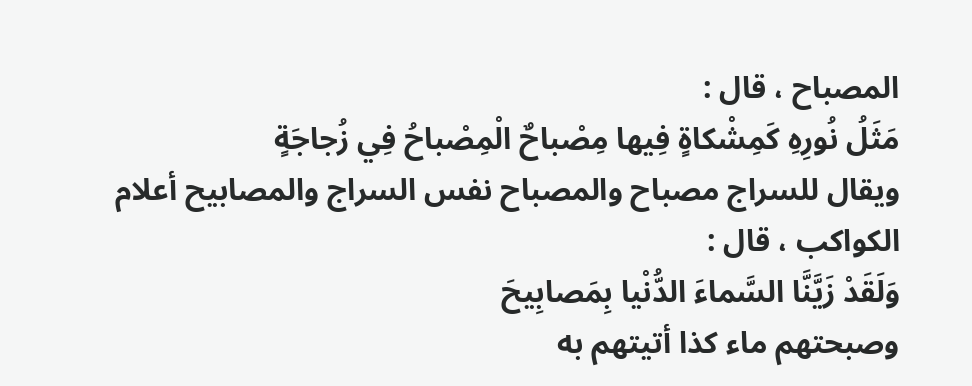المصباح ، قال :
مَثَلُ نُورِهِ كَمِشْكاةٍ فِيها مِصْباحٌ الْمِصْباحُ فِي زُجاجَةٍ
ويقال للسراج مصباح والمصباح نفس السراج والمصابيح أعلام الكواكب ، قال :
وَلَقَدْ زَيَّنَّا السَّماءَ الدُّنْيا بِمَصابِيحَ
وصبحتهم ماء كذا أتيتهم به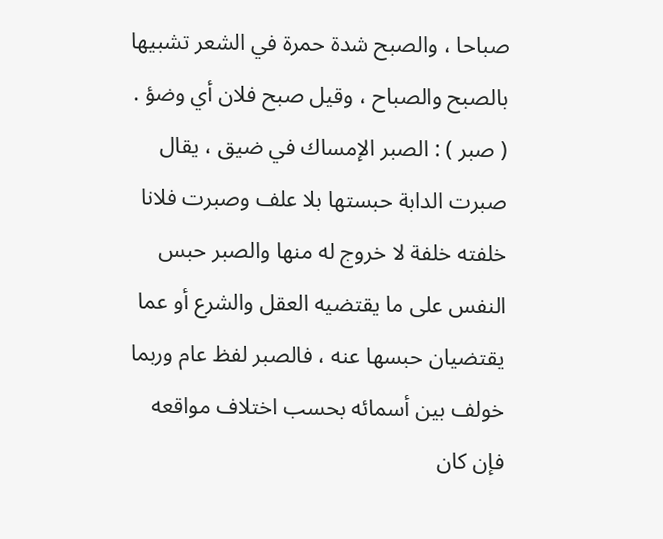صباحا ، والصبح شدة حمرة في الشعر تشبيها بالصبح والصباح ، وقيل صبح فلان أي وضؤ .
( صبر ) : الصبر الإمساك في ضيق ، يقال صبرت الدابة حبستها بلا علف وصبرت فلانا خلفته خلفة لا خروج له منها والصبر حبس النفس على ما يقتضيه العقل والشرع أو عما يقتضيان حبسها عنه ، فالصبر لفظ عام وربما خولف بين أسمائه بحسب اختلاف مواقعه فإن كان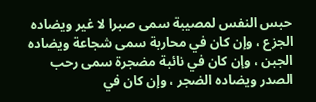حبس النفس لمصيبة سمى صبرا لا غير ويضاده الجزع ، وإن كان في محاربة سمى شجاعة ويضاده الجبن ، وإن كان في نائبة مضجرة سمى رحب الصدر ويضاده الضجر ، وإن كان في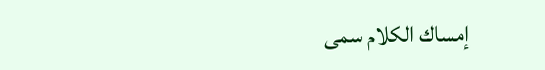إمساك الكلام سمى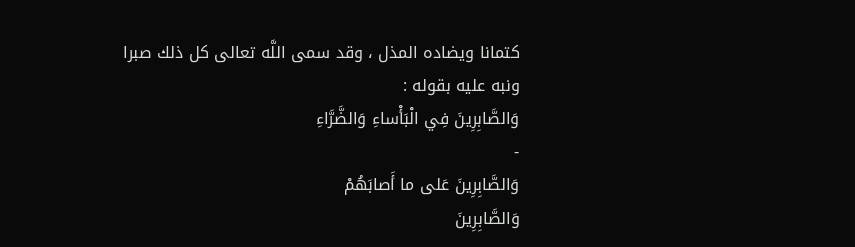كتمانا ويضاده المذل ، وقد سمى اللَّه تعالى كل ذلك صبرا ونبه عليه بقوله :
وَالصَّابِرِينَ فِي الْبَأْساءِ وَالضَّرَّاءِ
-
وَالصَّابِرِينَ عَلى ما أَصابَهُمْ
وَالصَّابِرِينَ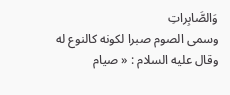وَالصَّابِراتِ
وسمى الصوم صبرا لكونه كالنوع له
وقال عليه السلام : « صيام